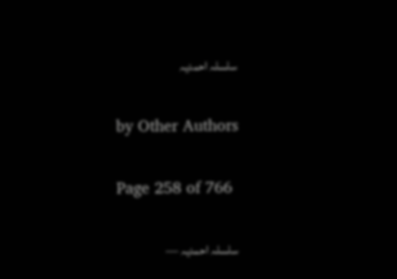سلسلہ احمدیہ

by Other Authors

Page 258 of 766

سلسلہ احمدیہ —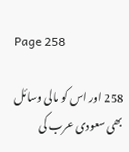Page 258

258 اور اس کو مالی وسائل بھی سعودی عرب کی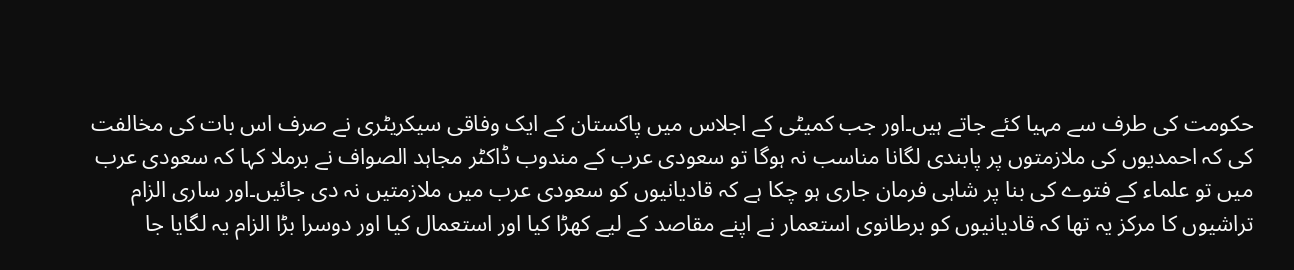حکومت کی طرف سے مہیا کئے جاتے ہیں۔اور جب کمیٹی کے اجلاس میں پاکستان کے ایک وفاقی سیکریٹری نے صرف اس بات کی مخالفت کی کہ احمدیوں کی ملازمتوں پر پابندی لگانا مناسب نہ ہوگا تو سعودی عرب کے مندوب ڈاکٹر مجاہد الصواف نے برملا کہا کہ سعودی عرب میں تو علماء کے فتوے کی بنا پر شاہی فرمان جاری ہو چکا ہے کہ قادیانیوں کو سعودی عرب میں ملازمتیں نہ دی جائیں۔اور ساری الزام تراشیوں کا مرکز یہ تھا کہ قادیانیوں کو برطانوی استعمار نے اپنے مقاصد کے لیے کھڑا کیا اور استعمال کیا اور دوسرا بڑا الزام یہ لگایا جا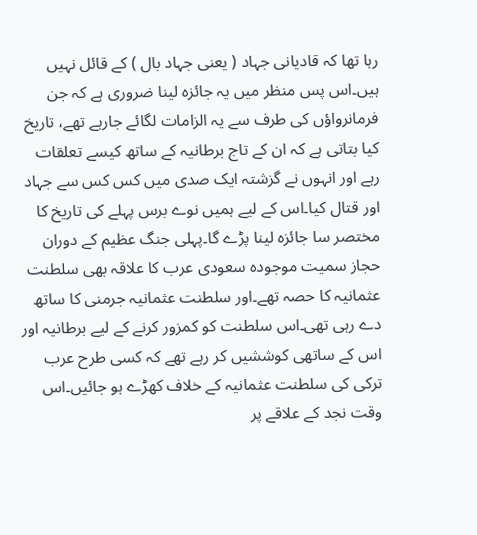رہا تھا کہ قادیانی جہاد ( یعنی جہاد بال ) کے قائل نہیں ہیں۔اس پس منظر میں یہ جائزہ لینا ضروری ہے کہ جن فرمانرواؤں کی طرف سے یہ الزامات لگائے جارہے تھے، تاریخ کیا بتاتی ہے کہ ان کے تاج برطانیہ کے ساتھ کیسے تعلقات رہے اور انہوں نے گزشتہ ایک صدی میں کس کس سے جہاد اور قتال کیا۔اس کے لیے ہمیں نوے برس پہلے کی تاریخ کا مختصر سا جائزہ لینا پڑے گا۔پہلی جنگ عظیم کے دوران حجاز سمیت موجودہ سعودی عرب کا علاقہ بھی سلطنت عثمانیہ کا حصہ تھے۔اور سلطنت عثمانیہ جرمنی کا ساتھ دے رہی تھی۔اس سلطنت کو کمزور کرنے کے لیے برطانیہ اور اس کے ساتھی کوششیں کر رہے تھے کہ کسی طرح عرب ترکی کی سلطنت عثمانیہ کے خلاف کھڑے ہو جائیں۔اس وقت نجد کے علاقے پر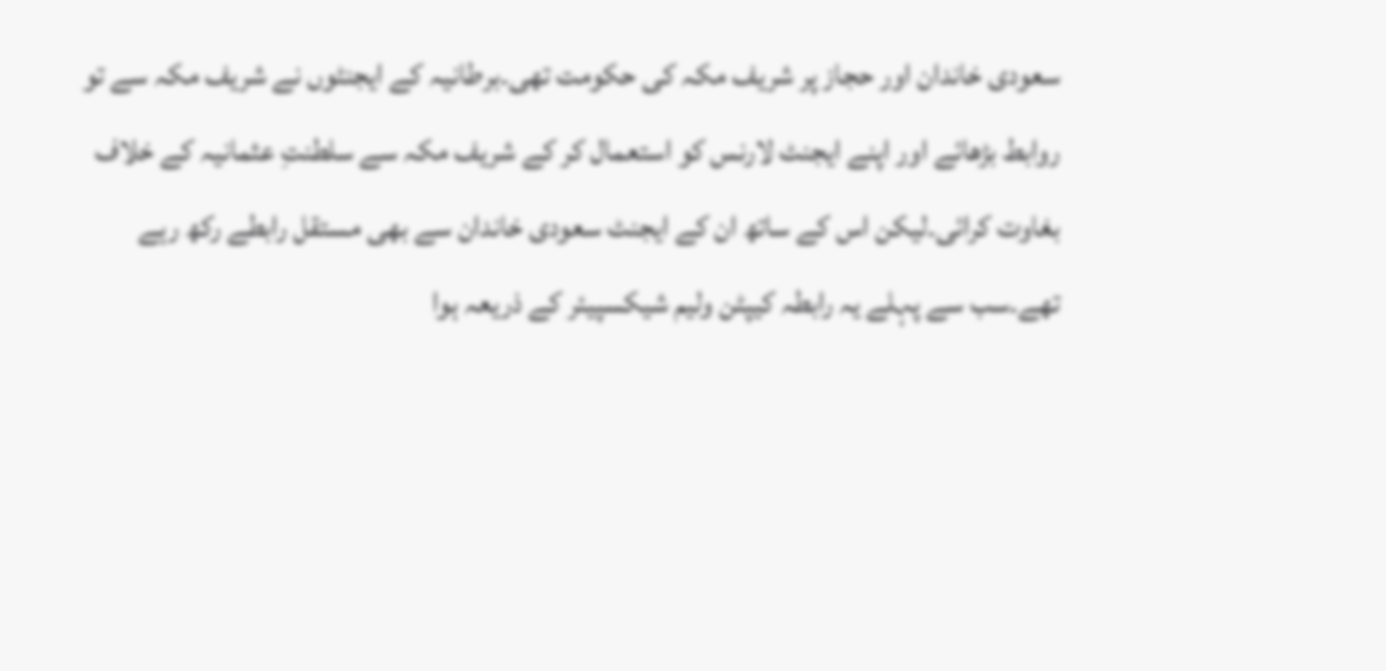سعودی خاندان اور حجاز پر شریف مکہ کی حکومت تھی۔برطانیہ کے ایجنٹوں نے شریف مکہ سے تو روابط بڑھائے اور اپنے ایجنٹ لارنس کو استعمال کر کے شریف مکہ سے سلطنتِ عثمانیہ کے خلاف بغاوت کرائی۔لیکن اس کے ساتھ ان کے ایجنٹ سعودی خاندان سے بھی مستقل رابطے رکھ رہے تھے۔سب سے پہلے یہ رابطہ کیپٹن ولیم شیکسپیئر کے ذریعہ ہوا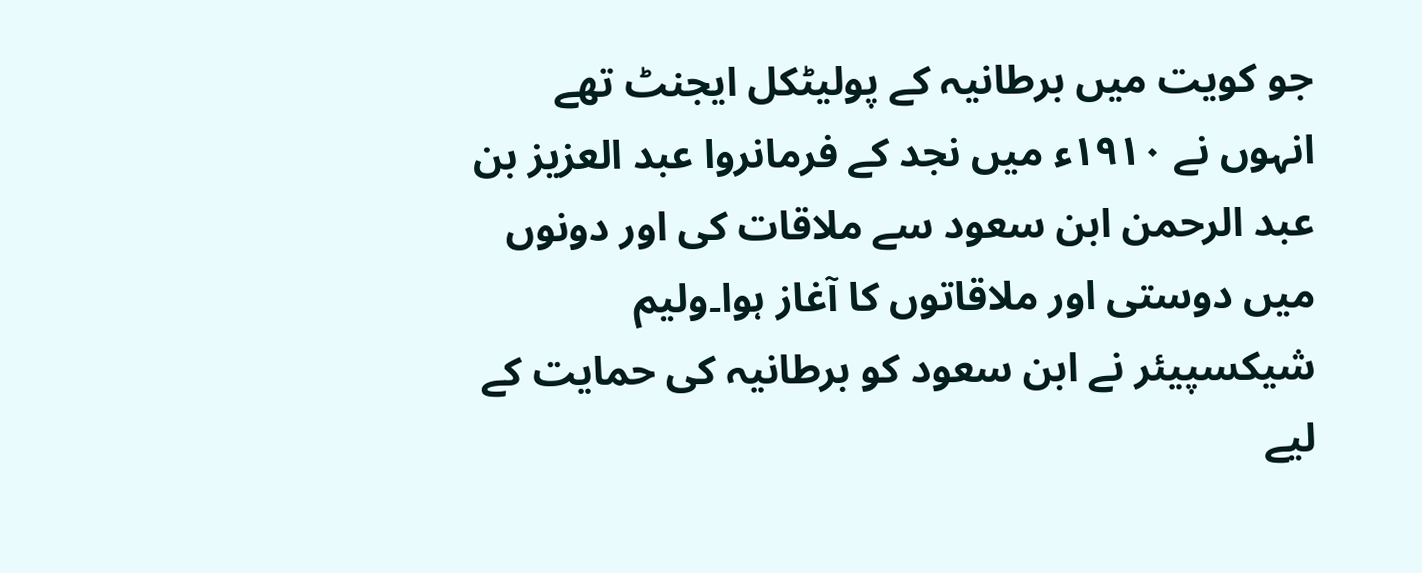جو کویت میں برطانیہ کے پولیٹکل ایجنٹ تھے انہوں نے ۱۹۱۰ء میں نجد کے فرمانروا عبد العزیز بن عبد الرحمن ابن سعود سے ملاقات کی اور دونوں میں دوستی اور ملاقاتوں کا آغاز ہوا۔ولیم شیکسپیئر نے ابن سعود کو برطانیہ کی حمایت کے لیے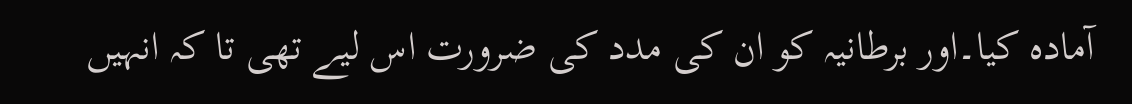آمادہ کیا۔اور برطانیہ کو ان کی مدد کی ضرورت اس لیے تھی تا کہ انہیں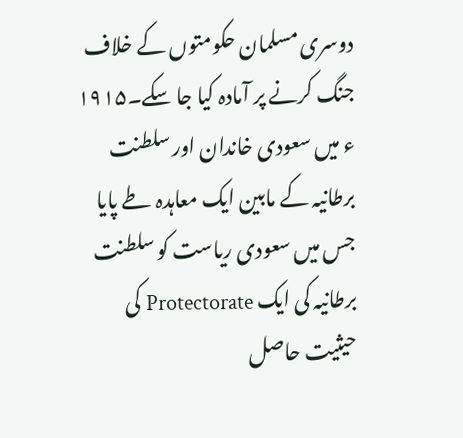دوسری مسلمان حکومتوں کے خلاف جنگ کرنے پر آمادہ کیا جا سکے۔۱۹۱۵ ء میں سعودی خاندان اور سلطنت برطانیہ کے مابین ایک معاہدہ طے پایا جس میں سعودی ریاست کو سلطنت برطانیہ کی ایک Protectorate کی حیثیت حاصل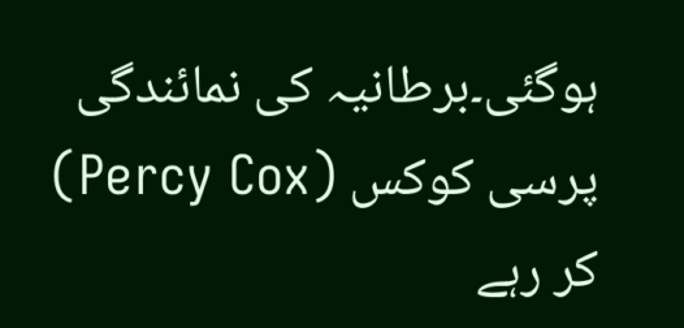ہوگئی۔برطانیہ کی نمائندگی پرسی کوکس (Percy Cox) کر رہے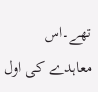تھے۔اس معاہدے کی اول